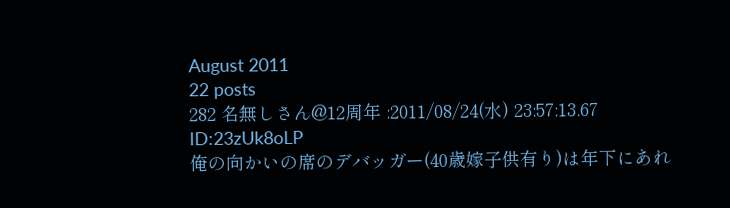August 2011
22 posts
282 名無しさん@12周年 :2011/08/24(水) 23:57:13.67 ID:23zUk8oLP
俺の向かいの席のデバッガー(40歳嫁子供有り)は年下にあれ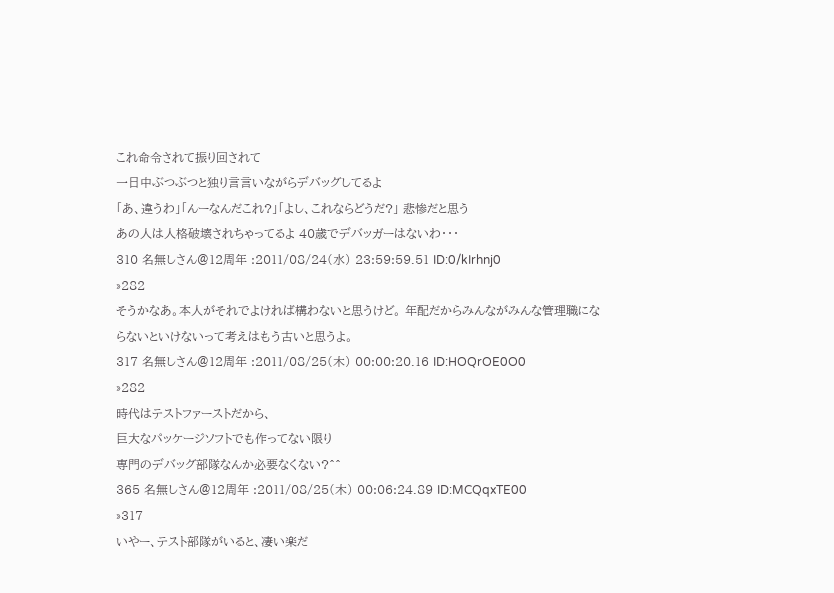これ命令されて振り回されて
一日中ぶつぶつと独り言言いながらデバッグしてるよ
「あ、違うわ」「んーなんだこれ?」「よし、これならどうだ?」 悲惨だと思う
あの人は人格破壊されちゃってるよ 40歳でデバッガーはないわ・・・
310 名無しさん@12周年 :2011/08/24(水) 23:59:59.51 ID:0/kIrhnj0
»282
そうかなあ。本人がそれでよければ構わないと思うけど。 年配だからみんながみんな管理職にならないといけないって考えはもう古いと思うよ。
317 名無しさん@12周年 :2011/08/25(木) 00:00:20.16 ID:HOQrOE0O0
»282
時代はテストファーストだから、
巨大なパッケージソフトでも作ってない限り
専門のデバッグ部隊なんか必要なくない?^^
365 名無しさん@12周年 :2011/08/25(木) 00:06:24.89 ID:MCQqxTE00
»317
いやー、テスト部隊がいると、凄い楽だ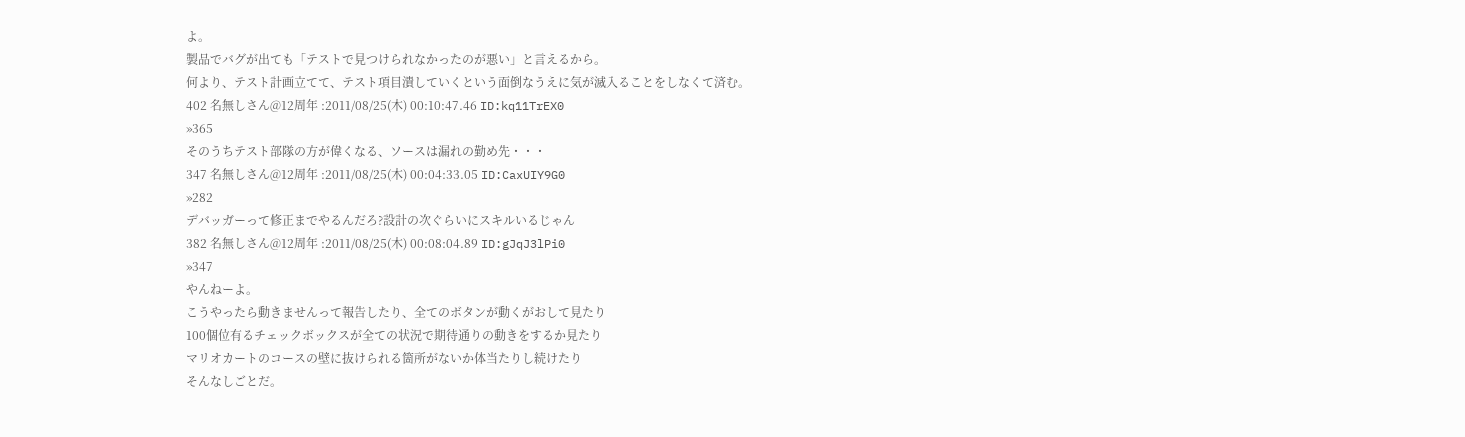よ。
製品でバグが出ても「テストで見つけられなかったのが悪い」と言えるから。
何より、テスト計画立てて、テスト項目潰していくという面倒なうえに気が滅入ることをしなくて済む。
402 名無しさん@12周年 :2011/08/25(木) 00:10:47.46 ID:kq11TrEX0
»365
そのうちテスト部隊の方が偉くなる、ソースは漏れの勤め先・・・
347 名無しさん@12周年 :2011/08/25(木) 00:04:33.05 ID:CaxUIY9G0
»282
デバッガーって修正までやるんだろ?設計の次ぐらいにスキルいるじゃん
382 名無しさん@12周年 :2011/08/25(木) 00:08:04.89 ID:gJqJ3lPi0
»347
やんねーよ。
こうやったら動きませんって報告したり、全てのボタンが動くがおして見たり
100個位有るチェックボックスが全ての状況で期待通りの動きをするか見たり
マリオカートのコースの壁に抜けられる箇所がないか体当たりし続けたり
そんなしごとだ。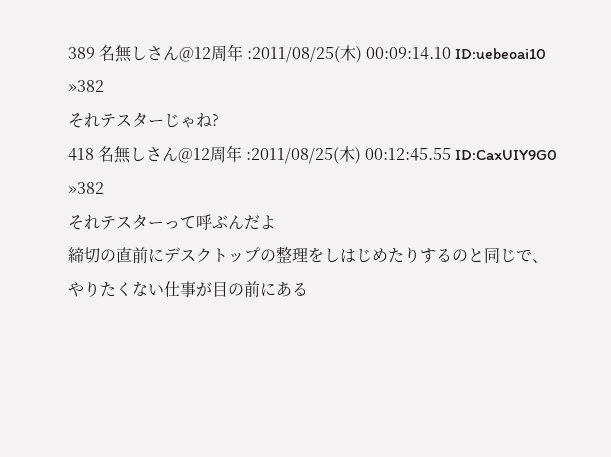389 名無しさん@12周年 :2011/08/25(木) 00:09:14.10 ID:uebeoai10
»382
それテスターじゃね?
418 名無しさん@12周年 :2011/08/25(木) 00:12:45.55 ID:CaxUIY9G0
»382
それテスターって呼ぶんだよ
締切の直前にデスクトップの整理をしはじめたりするのと同じで、
やりたくない仕事が目の前にある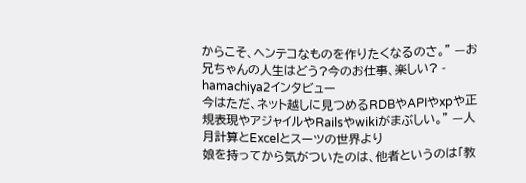からこそ、ヘンテコなものを作りたくなるのさ。” —お兄ちゃんの人生はどう?今のお仕事、楽しい? - hamachiya2インタビュー
今はただ、ネット越しに見つめるRDBやAPIやxpや正規表現やアジャイルやRailsやwikiがまぶしい。” —人月計算とExcelとスーツの世界より
娘を持ってから気がついたのは、他者というのは「教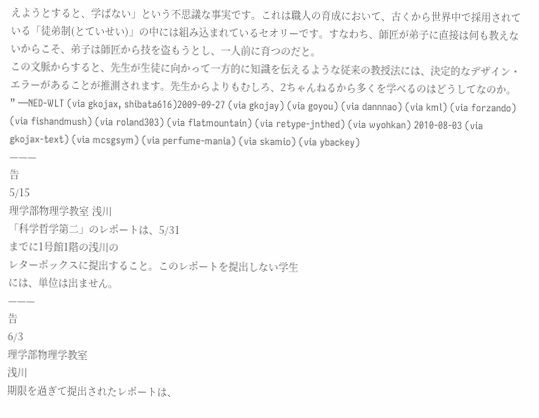えようとすると、学ばない」という不思議な事実です。これは職人の育成において、古くから世界中で採用されている「徒弟制(とていせい)」の中には組み込まれているセオリーです。すなわち、師匠が弟子に直接は何も教えないからこそ、弟子は師匠から技を盗もうとし、一人前に育つのだと。
この文脈からすると、先生が生徒に向かって一方的に知識を伝えるような従来の教授法には、決定的なデザイン・エラーがあることが推測されます。先生からよりもむしろ、2ちゃんねるから多くを学べるのはどうしてなのか。
” —NED-WLT (via gkojax, shibata616)2009-09-27 (via gkojay) (via goyou) (via dannnao) (via kml) (via forzando) (via fishandmush) (via roland303) (via flatmountain) (via retype-jnthed) (via wyohkan) 2010-08-03 (via gkojax-text) (via mcsgsym) (via perfume-mania) (via skamio) (via ybackey)
———
告
5/15
理学部物理学教室 浅川
「科学哲学第二」のレポートは、5/31
までに1号館1階の浅川の
レターボックスに提出すること。このレポートを提出しない学生
には、単位は出ません。
———
告
6/3
理学部物理学教室
浅川
期限を過ぎて提出されたレポートは、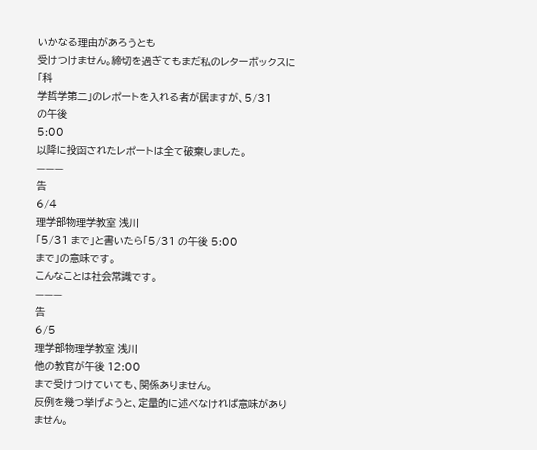いかなる理由があろうとも
受けつけません。締切を過ぎてもまだ私のレターボックスに「科
学哲学第二」のレポートを入れる者が居ますが、5/31
の午後
5:00
以降に投函されたレポートは全て破棄しました。
———
告
6/4
理学部物理学教室 浅川
「5/31 まで」と書いたら「5/31 の午後 5:00
まで」の意味です。
こんなことは社会常識です。
———
告
6/5
理学部物理学教室 浅川
他の教官が午後 12:00
まで受けつけていても、関係ありません。
反例を幾つ挙げようと、定量的に述べなければ意味がありません。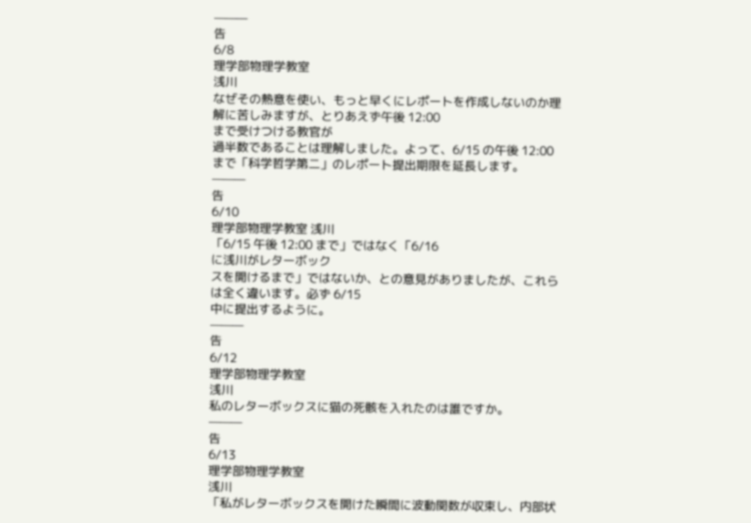———
告
6/8
理学部物理学教室
浅川
なぜその熱意を使い、もっと早くにレポートを作成しないのか理
解に苦しみますが、とりあえず午後 12:00
まで受けつける教官が
過半数であることは理解しました。よって、6/15 の午後 12:00
まで「科学哲学第二」のレポート提出期限を延長します。
———
告
6/10
理学部物理学教室 浅川
「6/15 午後 12:00 まで」ではなく「6/16
に浅川がレターボック
スを開けるまで」ではないか、との意見がありましたが、これら
は全く違います。必ず 6/15
中に提出するように。
———
告
6/12
理学部物理学教室
浅川
私のレターボックスに猫の死骸を入れたのは誰ですか。
———
告
6/13
理学部物理学教室
浅川
「私がレターボックスを開けた瞬間に波動関数が収束し、内部状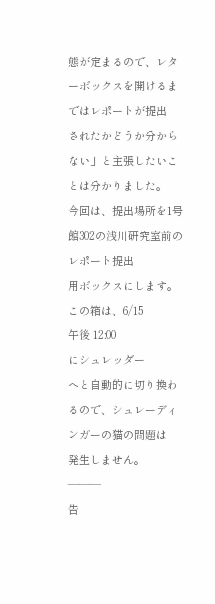態が定まるので、レターボックスを開けるまではレポートが提出
されたかどうか分からない」と主張したいことは分かりました。
今回は、提出場所を1号館302の浅川研究室前のレポート提出
用ボックスにします。この箱は、6/15
午後 12:00
にシュレッダー
へと自動的に切り換わるので、シュレーディンガーの猫の問題は
発生しません。
———
告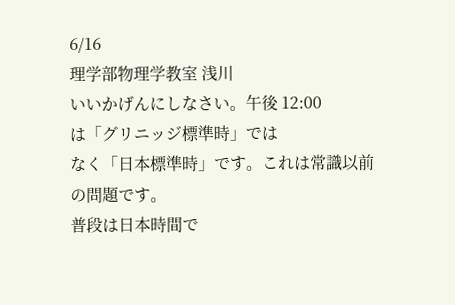6/16
理学部物理学教室 浅川
いいかげんにしなさい。午後 12:00
は「グリニッジ標準時」では
なく「日本標準時」です。これは常識以前の問題です。
普段は日本時間で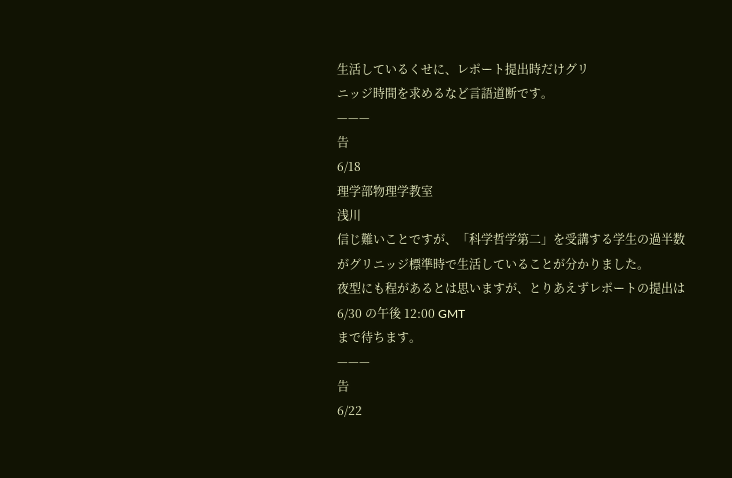生活しているくせに、レポート提出時だけグリ
ニッジ時間を求めるなど言語道断です。
———
告
6/18
理学部物理学教室
浅川
信じ難いことですが、「科学哲学第二」を受講する学生の過半数
がグリニッジ標準時で生活していることが分かりました。
夜型にも程があるとは思いますが、とりあえずレポートの提出は
6/30 の午後 12:00 GMT
まで待ちます。
———
告
6/22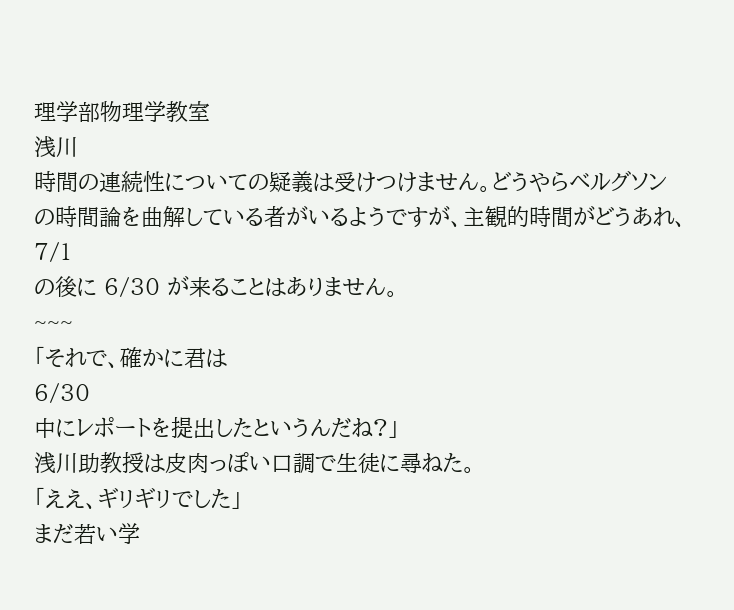理学部物理学教室
浅川
時間の連続性についての疑義は受けつけません。どうやらベルグソン
の時間論を曲解している者がいるようですが、主観的時間がどうあれ、
7/1
の後に 6/30 が来ることはありません。
~~~
「それで、確かに君は
6/30
中にレポートを提出したというんだね?」
浅川助教授は皮肉っぽい口調で生徒に尋ねた。
「ええ、ギリギリでした」
まだ若い学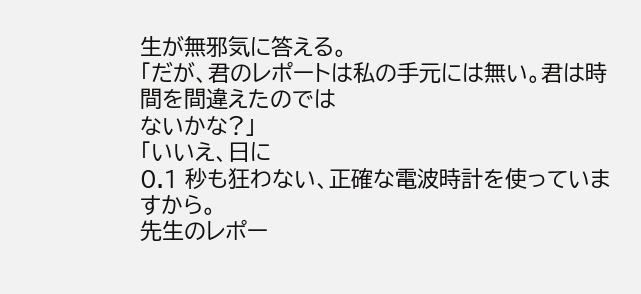生が無邪気に答える。
「だが、君のレポートは私の手元には無い。君は時間を間違えたのでは
ないかな?」
「いいえ、日に
0.1 秒も狂わない、正確な電波時計を使っていますから。
先生のレポー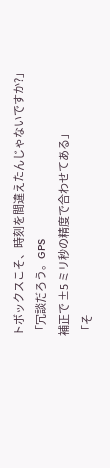トボックスこそ、時刻を間違えたんじゃないですか?」
「冗談だろう。GPS
補正で ±5 ミリ秒の精度で合わせてある」
「そ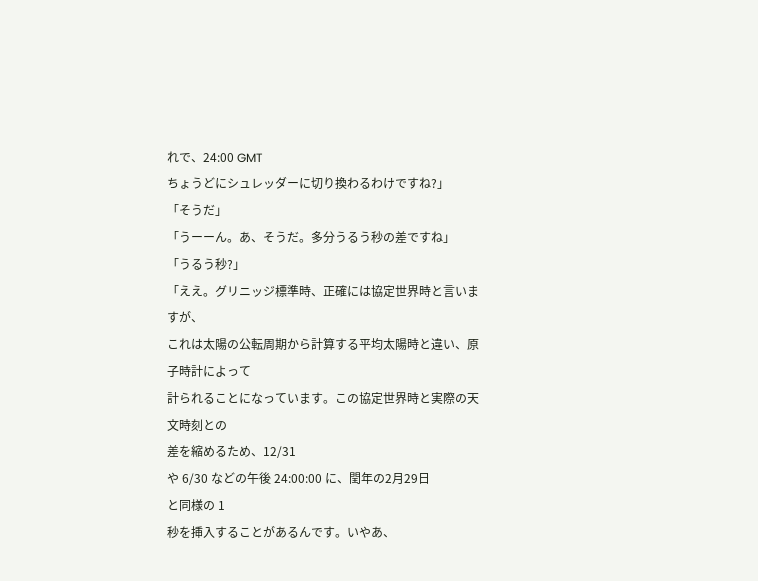れで、24:00 GMT
ちょうどにシュレッダーに切り換わるわけですね?」
「そうだ」
「うーーん。あ、そうだ。多分うるう秒の差ですね」
「うるう秒?」
「ええ。グリニッジ標準時、正確には協定世界時と言いますが、
これは太陽の公転周期から計算する平均太陽時と違い、原子時計によって
計られることになっています。この協定世界時と実際の天文時刻との
差を縮めるため、12/31
や 6/30 などの午後 24:00:00 に、閏年の2月29日
と同様の 1
秒を挿入することがあるんです。いやあ、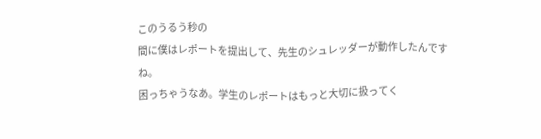このうるう秒の
間に僕はレポートを提出して、先生のシュレッダーが動作したんですね。
困っちゃうなあ。学生のレポートはもっと大切に扱ってく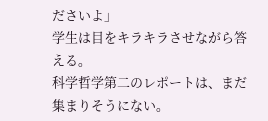ださいよ」
学生は目をキラキラさせながら答える。
科学哲学第二のレポートは、まだ集まりそうにない。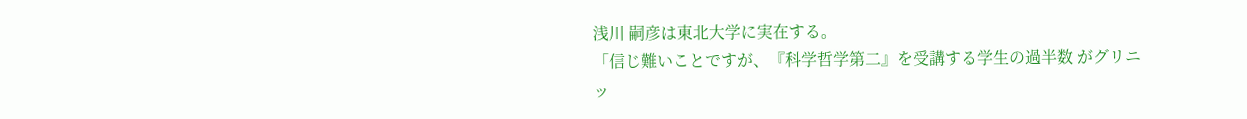浅川 嗣彦は東北大学に実在する。
「信じ難いことですが、『科学哲学第二』を受講する学生の過半数 がグリニッ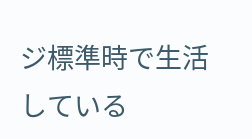ジ標準時で生活している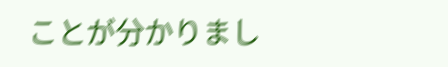ことが分かりまし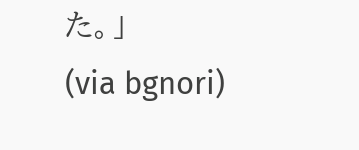た。」
(via bgnori)